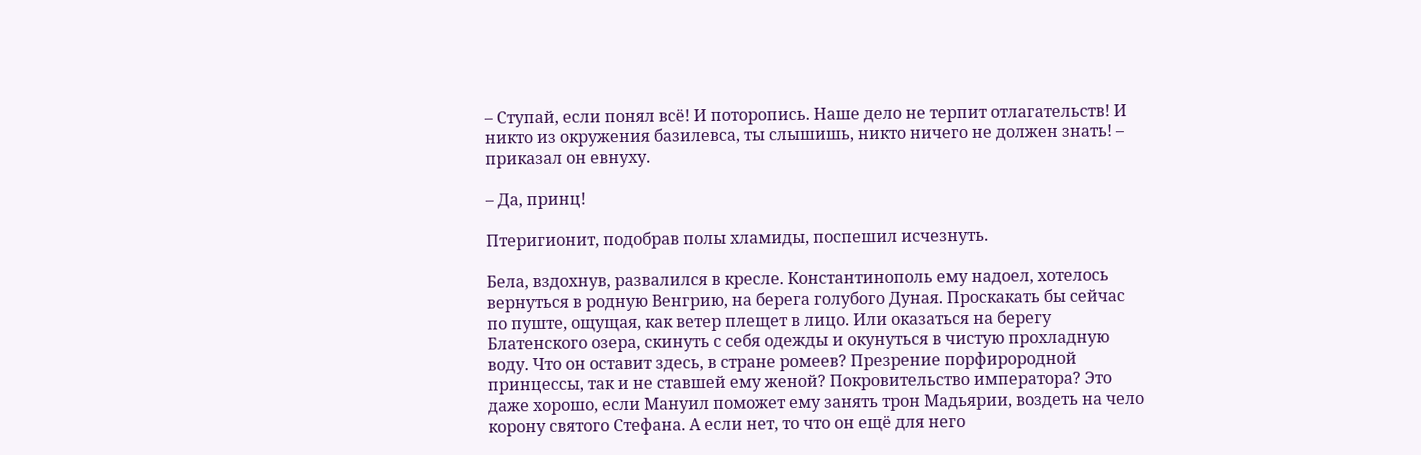– Ступай, если понял всё! И поторопись. Наше дело не терпит отлагательств! И никто из окружения базилевса, ты слышишь, никто ничего не должен знать! – приказал он евнуху.

– Да, принц!

Птеригионит, подобрав полы хламиды, поспешил исчезнуть.

Бела, вздохнув, развалился в кресле. Константинополь ему надоел, хотелось вернуться в родную Венгрию, на берега голубого Дуная. Проскакать бы сейчас по пуште, ощущая, как ветер плещет в лицо. Или оказаться на берегу Блатенского озера, скинуть с себя одежды и окунуться в чистую прохладную воду. Что он оставит здесь, в стране ромеев? Презрение порфирородной принцессы, так и не ставшей ему женой? Покровительство императора? Это даже хорошо, если Мануил поможет ему занять трон Мадьярии, воздеть на чело корону святого Стефана. А если нет, то что он ещё для него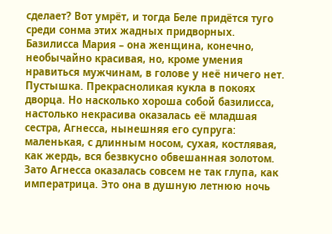сделает? Вот умрёт, и тогда Беле придётся туго среди сонма этих жадных придворных. Базилисса Мария – она женщина, конечно, необычайно красивая, но, кроме умения нравиться мужчинам, в голове у неё ничего нет. Пустышка. Прекрасноликая кукла в покоях дворца. Но насколько хороша собой базилисса, настолько некрасива оказалась её младшая сестра, Агнесса, нынешняя его супруга: маленькая, с длинным носом, сухая, костлявая, как жердь, вся безвкусно обвешанная золотом. Зато Агнесса оказалась совсем не так глупа, как императрица. Это она в душную летнюю ночь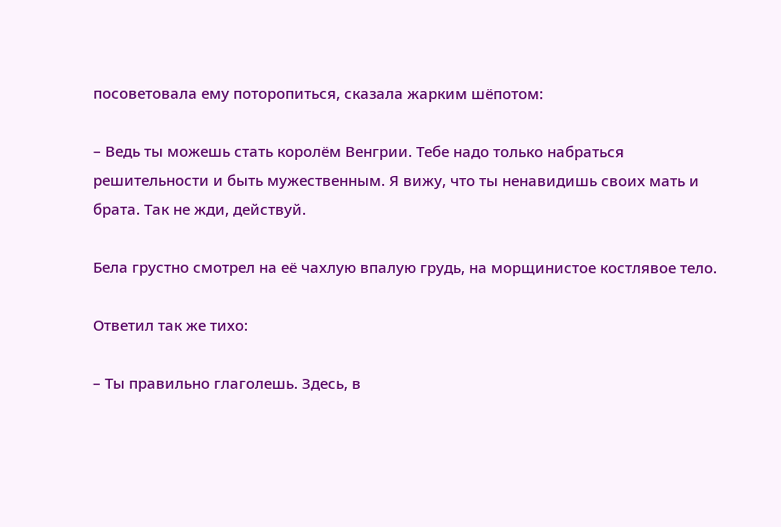посоветовала ему поторопиться, сказала жарким шёпотом:

– Ведь ты можешь стать королём Венгрии. Тебе надо только набраться решительности и быть мужественным. Я вижу, что ты ненавидишь своих мать и брата. Так не жди, действуй.

Бела грустно смотрел на её чахлую впалую грудь, на морщинистое костлявое тело.

Ответил так же тихо:

– Ты правильно глаголешь. Здесь, в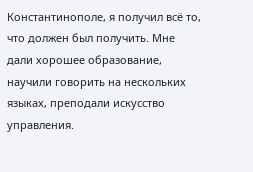Константинополе, я получил всё то, что должен был получить. Мне дали хорошее образование, научили говорить на нескольких языках, преподали искусство управления.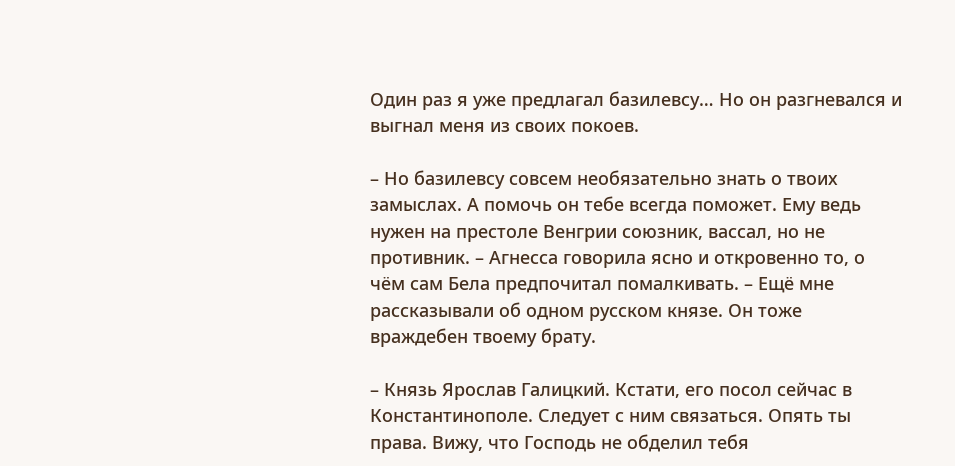Один раз я уже предлагал базилевсу… Но он разгневался и выгнал меня из своих покоев.

– Но базилевсу совсем необязательно знать о твоих замыслах. А помочь он тебе всегда поможет. Ему ведь нужен на престоле Венгрии союзник, вассал, но не противник. – Агнесса говорила ясно и откровенно то, о чём сам Бела предпочитал помалкивать. – Ещё мне рассказывали об одном русском князе. Он тоже враждебен твоему брату.

– Князь Ярослав Галицкий. Кстати, его посол сейчас в Константинополе. Следует с ним связаться. Опять ты права. Вижу, что Господь не обделил тебя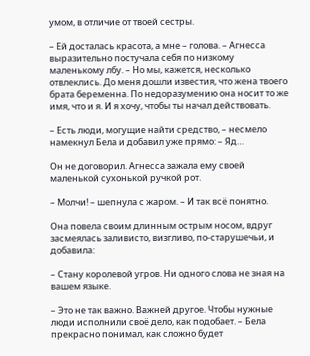умом, в отличие от твоей сестры.

– Ей досталась красота, а мне – голова. – Агнесса выразительно постучала себя по низкому маленькому лбу. – Но мы, кажется, несколько отвлеклись. До меня дошли известия, что жена твоего брата беременна. По недоразумению она носит то же имя, что и я. И я хочу, чтобы ты начал действовать.

– Есть люди, могущие найти средство, – несмело намекнул Бела и добавил уже прямо: – Яд…

Он не договорил. Агнесса зажала ему своей маленькой сухонькой ручкой рот.

– Молчи! – шепнула с жаром. – И так всё понятно.

Она повела своим длинным острым носом, вдруг засмеялась заливисто, визгливо, по-старушечьи, и добавила:

– Стану королевой угров. Ни одного слова не зная на вашем языке.

– Это не так важно. Важней другое. Чтобы нужные люди исполнили своё дело, как подобает. – Бела прекрасно понимал, как сложно будет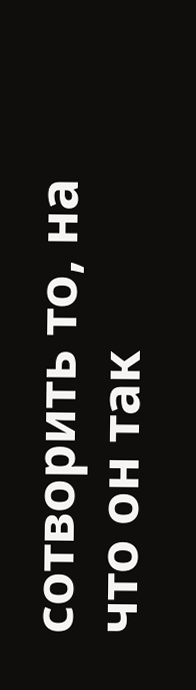сотворить то, на что он так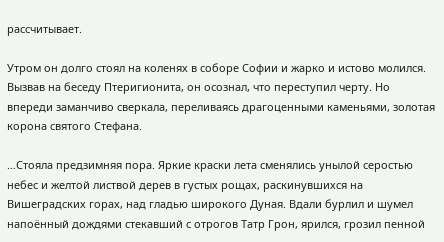рассчитывает.

Утром он долго стоял на коленях в соборе Софии и жарко и истово молился. Вызвав на беседу Птеригионита, он осознал, что переступил черту. Но впереди заманчиво сверкала, переливаясь драгоценными каменьями, золотая корона святого Стефана.

…Стояла предзимняя пора. Яркие краски лета сменялись унылой серостью небес и желтой листвой дерев в густых рощах, раскинувшихся на Вишеградских горах, над гладью широкого Дуная. Вдали бурлил и шумел напоённый дождями стекавший с отрогов Татр Грон, ярился, грозил пенной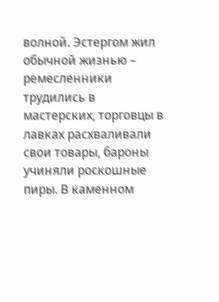волной. Эстергом жил обычной жизнью – ремесленники трудились в мастерских, торговцы в лавках расхваливали свои товары, бароны учиняли роскошные пиры. В каменном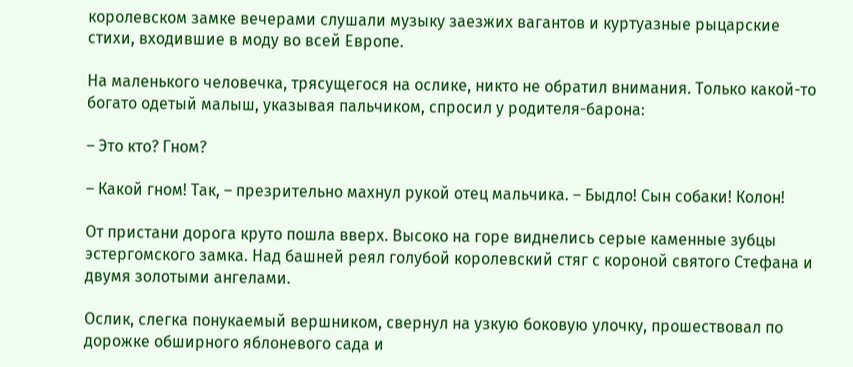королевском замке вечерами слушали музыку заезжих вагантов и куртуазные рыцарские стихи, входившие в моду во всей Европе.

На маленького человечка, трясущегося на ослике, никто не обратил внимания. Только какой-то богато одетый малыш, указывая пальчиком, спросил у родителя-барона:

– Это кто? Гном?

– Какой гном! Так, – презрительно махнул рукой отец мальчика. – Быдло! Сын собаки! Колон!

От пристани дорога круто пошла вверх. Высоко на горе виднелись серые каменные зубцы эстергомского замка. Над башней реял голубой королевский стяг с короной святого Стефана и двумя золотыми ангелами.

Ослик, слегка понукаемый вершником, свернул на узкую боковую улочку, прошествовал по дорожке обширного яблоневого сада и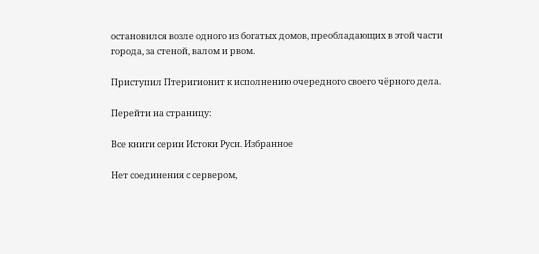остановился возле одного из богатых домов, преобладающих в этой части города, за стеной, валом и рвом.

Приступил Птеригионит к исполнению очередного своего чёрного дела.

Перейти на страницу:

Все книги серии Истоки Руси. Избранное

Нет соединения с сервером,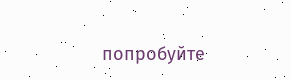попробуйте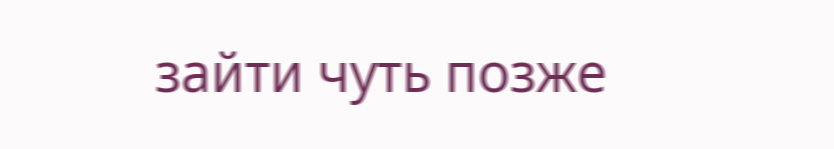зайти чуть позже